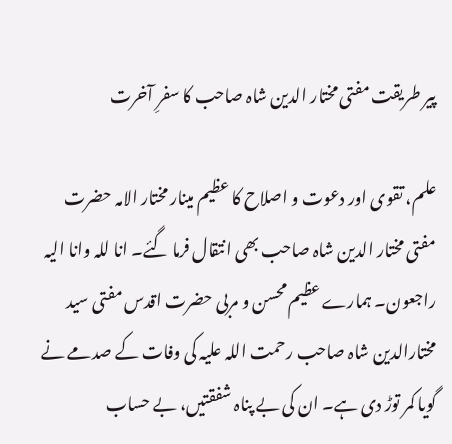پیر طریقت مفتی مختار الدین شاہ صاحب کا سفرِ آخرت

علم، تقوی اور دعوت و اصلاح کا عظیم مینار مختار الامہ حضرت مفتی مختار الدین شاہ صاحب بھی انتقال فرما گئے۔ انا للہ وانا الیہ راجعون۔ ہمارے عظیم محسن و مربی حضرت اقدس مفتی سید مختارالدین شاہ صاحب رحمت اللہ علیہ کی وفات کے صدمے نے گویا کمر توڑ دی ہے۔ ان کی بے پناہ شفقتیں، بے حساب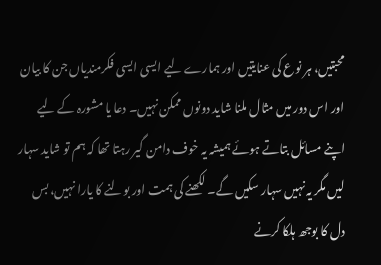محبتیں، ہر نوع کی عنایتیں اور ہمارے لیے ایسی ایسی فکرمندیاں جن کا بیان اور اس دور میں مثال ملنا شاید دونوں ممکن نہیں۔ دعا یا مشورہ کے لیے اپنے مسائل بتاتے ہوئے ہمیشہ یہ خوف دامن گیر رہتا تھا کہ ہم تو شاید سہار لیں مگر یہ نہیں سہار سکیں گے۔ لکھنے کی ہمت اور بولنے کا یارا نہیں، بس دل کا بوجھ ہلکا کرنے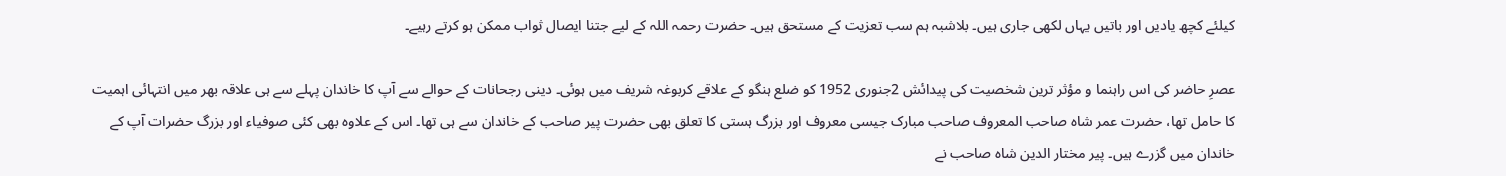کیلئے کچھ یادیں اور باتیں یہاں لکھی جاری ہیں۔ بلاشبہ ہم سب تعزیت کے مستحق ہیں۔ حضرت رحمہ اللہ کے لیے جتنا ایصال ثواب ممکن ہو کرتے رہیے۔

عصرِ حاضر کی اس راہنما و مؤثر ترین شخصیت کی پیدائش 2جنوری 1952 کو ضلع ہنگو کے علاقے کربوغہ شریف میں ہوئی۔ دینی رجحانات کے حوالے سے آپ کا خاندان پہلے سے ہی علاقہ بھر میں انتہائی اہمیت کا حامل تھا، حضرت عمر شاہ صاحب المعروف صاحب مبارک جیسی معروف اور بزرگ ہستی کا تعلق بھی حضرت پیر صاحب کے خاندان سے ہی تھا۔ اس کے علاوہ بھی کئی صوفیاء اور بزرگ حضرات آپ کے خاندان میں گزرے ہیں۔ پیر مختار الدین شاہ صاحب نے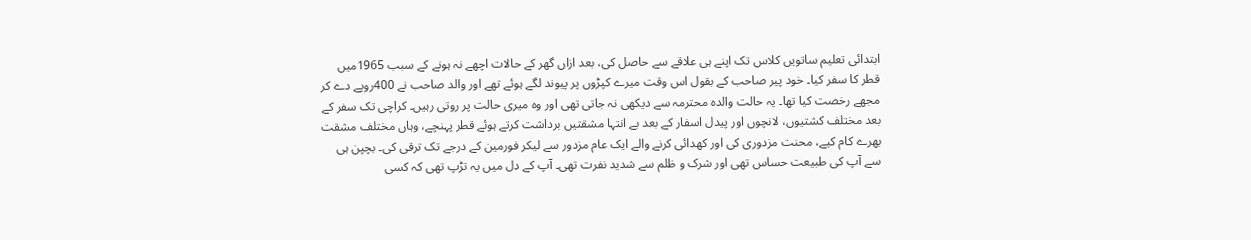ابتدائی تعلیم ساتویں کلاس تک اپنے ہی علاقے سے حاصل کی، بعد ازاں گھر کے حالات اچھے نہ ہونے کے سبب 1965میں قطر کا سفر کیا۔ خود پیر صاحب کے بقول اس وقت میرے کپڑوں پر پیوند لگے ہوئے تھے اور والد صاحب نے 400روپے دے کر مجھے رخصت کیا تھا۔ یہ حالت والدہ محترمہ سے دیکھی نہ جاتی تھی اور وہ میری حالت پر روتی رہیں۔ کراچی تک سفر کے بعد مختلف کشتیوں، لانچوں اور پیدل اسفار کے بعد بے انتہا مشقتیں برداشت کرتے ہوئے قطر پہنچے، وہاں مختلف مشقت بھرے کام کیے، محنت مزدوری کی اور کھدائی کرنے والے ایک عام مزدور سے لیکر فورمین کے درجے تک ترقی کی۔ بچپن ہی سے آپ کی طبیعت حساس تھی اور شرک و ظلم سے شدید نفرت تھی۔ آپ کے دل میں یہ تڑپ تھی کہ کسی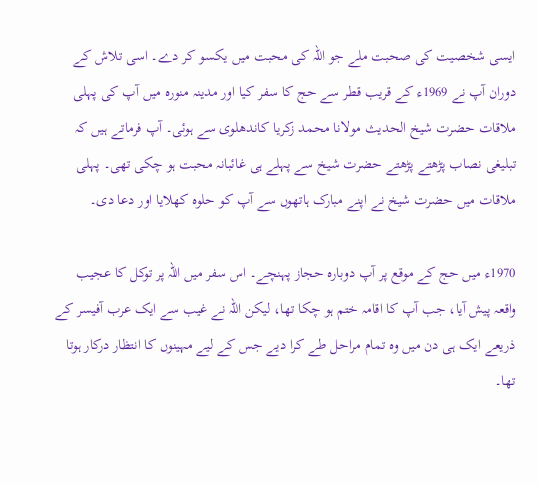ایسی شخصیت کی صحبت ملے جو اللہ کی محبت میں یکسو کر دے۔ اسی تلاش کے دوران آپ نے 1969ء کے قریب قطر سے حج کا سفر کیا اور مدینہ منورہ میں آپ کی پہلی ملاقات حضرت شیخ الحدیث مولانا محمد زکریا کاندھلوی سے ہوئی۔ آپ فرماتے ہیں کہ تبلیغی نصاب پڑھتے پڑھتے حضرت شیخ سے پہلے ہی غائبانہ محبت ہو چکی تھی۔ پہلی ملاقات میں حضرت شیخ نے اپنے مبارک ہاتھوں سے آپ کو حلوہ کھلایا اور دعا دی۔

1970ء میں حج کے موقع پر آپ دوبارہ حجاز پہنچے۔ اس سفر میں اللہ پر توکل کا عجیب واقعہ پیش آیا، جب آپ کا اقامہ ختم ہو چکا تھا، لیکن اللہ نے غیب سے ایک عرب آفیسر کے ذریعے ایک ہی دن میں وہ تمام مراحل طے کرا دیے جس کے لیے مہینوں کا انتظار درکار ہوتا تھا۔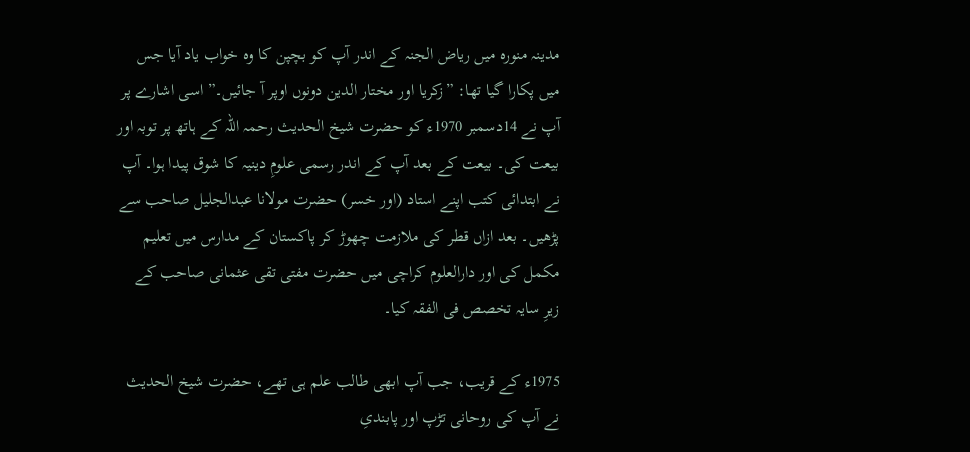مدینہ منورہ میں ریاض الجنہ کے اندر آپ کو بچپن کا وہ خواب یاد آیا جس میں پکارا گیا تھا: ”زکریا اور مختار الدین دونوں اوپر آ جائیں۔” اسی اشارے پر آپ نے 14دسمبر 1970ء کو حضرت شیخ الحدیث رحمہ اللہ کے ہاتھ پر توبہ اور بیعت کی۔ بیعت کے بعد آپ کے اندر رسمی علومِ دینیہ کا شوق پیدا ہوا۔ آپ نے ابتدائی کتب اپنے استاد (اور خسر) حضرت مولانا عبدالجلیل صاحب سے پڑھیں۔ بعد ازاں قطر کی ملازمت چھوڑ کر پاکستان کے مدارس میں تعلیم مکمل کی اور دارالعلوم کراچی میں حضرت مفتی تقی عثمانی صاحب کے زیرِ سایہ تخصص فی الفقہ کیا۔

1975ء کے قریب، جب آپ ابھی طالب علم ہی تھے، حضرت شیخ الحدیث نے آپ کی روحانی تڑپ اور پابندیِ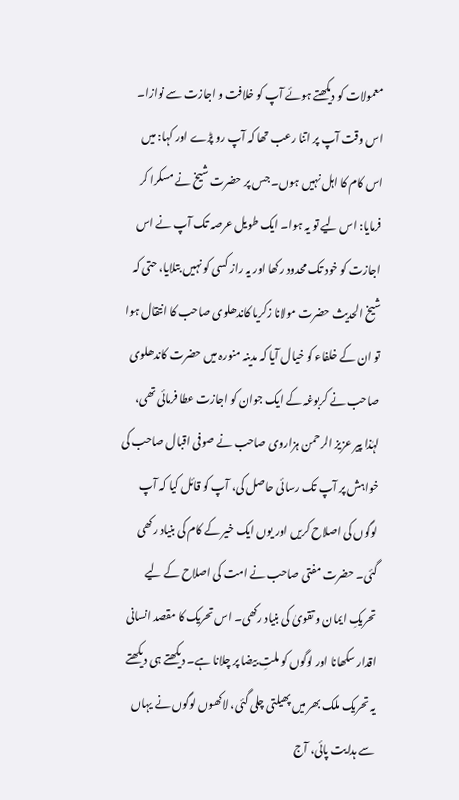معمولات کو دیکھتے ہوئے آپ کو خلافت و اجازت سے نوازا۔ اس وقت آپ پر اتنا رعب تھا کہ آپ رو پڑے اور کہا: میں اس کام کا اہل نہیں ہوں۔ جس پر حضرت شیخ نے مسکرا کر فرمایا: اس لیے تو یہ ہوا۔ ایک طویل عرصہ تک آپ نے اس اجازت کو خود تک محدود رکھا اور یہ راز کسی کو نہیں بتلایا، حتی کہ شیخ الحدیث حضرت مولانا زکریا کاندھلوی صاحب کا انتقال ہوا تو ان کے خلفاء کو خیال آیا کہ مدینہ منورہ میں حضرت کاندھلوی صاحب نے کربوغہ کے ایک جوان کو اجازت عطا فرمائی تھی، لہٰذا پیر عزیز الرحمن ہزاروی صاحب نے صوفی اقبال صاحب کی خواہش پر آپ تک رسائی حاصل کی، آپ کو قائل کیا کہ آپ لوگوں کی اصلاح کریں اور یوں ایک خیر کے کام کی بنیاد رکھی گئی۔ حضرت مفتی صاحب نے امت کی اصلاح کے لیے تحریکِ ایمان و تقویٰ کی بنیاد رکھی۔ اس تحریک کا مقصد انسانی اقدار سکھانا اور لوگوں کو ملتِ بیضا پر چلانا ہے۔ دیکھتے ہی دیکھتے یہ تحریک ملک بھر میں پھیلتی چلی گئی، لاکھوں لوگوں نے یہاں سے ہدایت پائی، آج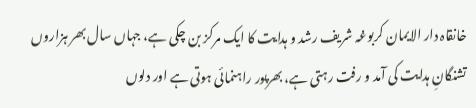خانقاہ دار الایمان کربوغہ شریف رشد و ہدایت کا ایک مرکز بن چکی ہے، جہاں سال بھر ہزاروں تشنگانِ ہدایت کی آمد و رفت رہتی ہے، بھرپور راہنمائی ہوتی ہے اور دلوں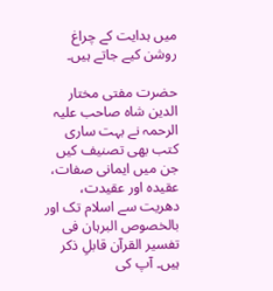میں ہدایت کے چراغ روشن کیے جاتے ہیں۔

حضرت مفتی مختار الدین شاہ صاحب علیہ الرحمہ نے بہت ساری کتب بھی تصنیف کیں جن میں ایمانی صفات، عقیدہ اور عقیدت، دھریت سے اسلام تک اور بالخصوص البرہان فی تفسیر القرآن قابلِ ذکر ہیں۔ آپ کی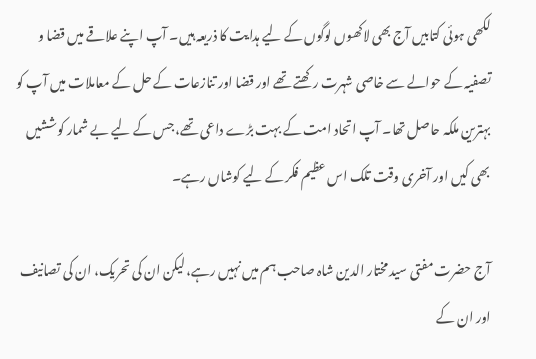لکھی ہوئی کتابیں آج بھی لاکھوں لوگوں کے لیے ہدایت کا ذریعہ ہیں۔ آپ اپنے علاقے میں قضا و تصفیہ کے حوالے سے خاصی شہرت رکھتے تھے اور قضا اور تنازعات کے حل کے معاملات میں آپ کو بہترین ملکہ حاصل تھا۔ آپ اتحاد امت کے بہت بڑے داعی تھے، جس کے لیے بے شمار کوششیں بھی کیں اور آخری وقت تلک اس عظیم فکر کے لیے کوشاں رہے۔

آج حضرت مفتی سید مختار الدین شاہ صاحب ہم میں نہیں رہے، لیکن ان کی تحریک، ان کی تصانیف اور ان کے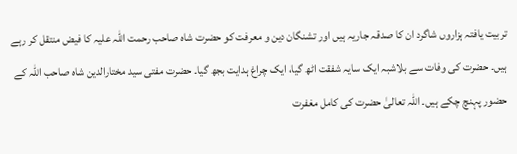تربیت یافتہ ہزاروں شاگرد ان کا صدقہ جاریہ ہیں اور تشنگان دین و معرفت کو حضرت شاہ صاحب رحمت اللہ علیہ کا فیض منتقل کر رہے ہیں۔ حضرت کی وفات سے بلاشبہ ایک سایہ شفقت اٹھ گیا، ایک چراغ ہدایت بجھ گیا۔ حضرت مفتی سید مختارالدین شاہ صاحب اللہ کے حضور پہنچ چکے ہیں۔ اللہ تعالیٰ حضرت کی کامل مغفرت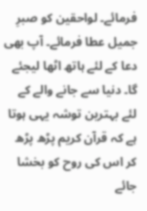فرمائے۔ لواحقین کو صبرِ جمیل عطا فرمائے۔ آپ بھی دعا کے لئے ہاتھ اٹھا لیجئے گا۔ دنیا سے جانے والے کے لئے بہترین توشہ یہی ہوتا ہے کہ قرآن کریم پڑھ پڑھ کر اس کی روح کو بخشا جائے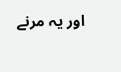اور یہ مرنے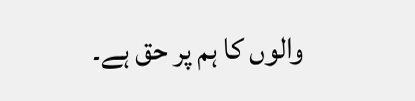والوں کا ہم پر حق ہے۔